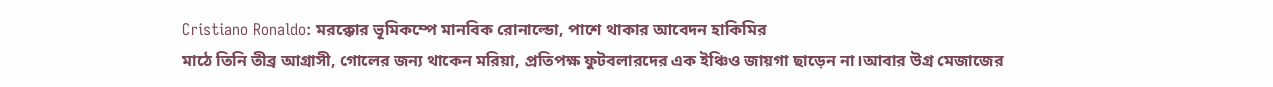Cristiano Ronaldo: মরক্কোর ভূমিকম্পে মানবিক রোনাল্ডো, পাশে থাকার আবেদন হাকিমির
মাঠে তিনি তীব্র আগ্রাসী, গোলের জন্য থাকেন মরিয়া, প্রতিপক্ষ ফুটবলারদের এক ইঞ্চিও জায়গা ছাড়েন না।আবার উগ্র মেজাজের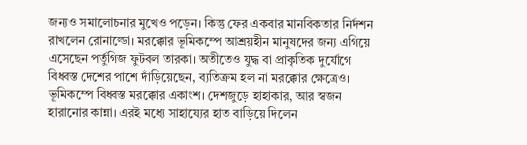জন্যও সমালোচনার মুখেও পড়েন। কিন্তু ফের একবার মানবিকতার নির্দশন রাখলেন রোনাল্ডো। মরক্কোর ভূমিকম্পে আশ্রয়হীন মানুষদের জন্য এগিয়ে এসেছেন পর্তুগিজ ফুটবল তারকা। অতীতেও যুদ্ধ বা প্রাকৃতিক দুর্যোগে বিধ্বস্ত দেশের পাশে দাঁড়িয়েছেন, ব্যতিক্রম হল না মরক্কোর ক্ষেত্রেও।
ভূমিকম্পে বিধ্বস্ত মরক্কোর একাংশ। দেশজুড়ে হাহাকার, আর স্বজন হারানোর কান্না। এরই মধ্যে সাহায্যের হাত বাড়িয়ে দিলেন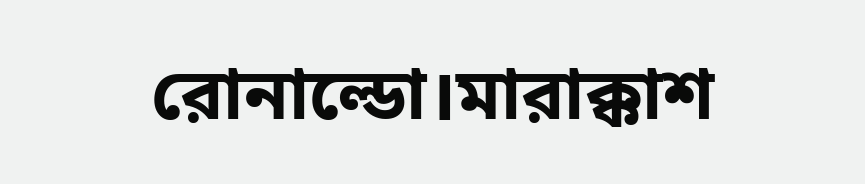রোনাল্ডো।মারাক্কাশ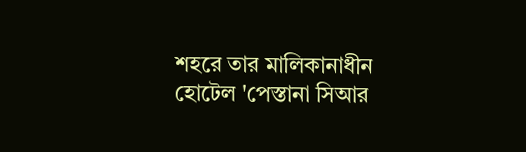শহরে তার মালিকানাধীন হোটেল 'পেস্তানা সিআর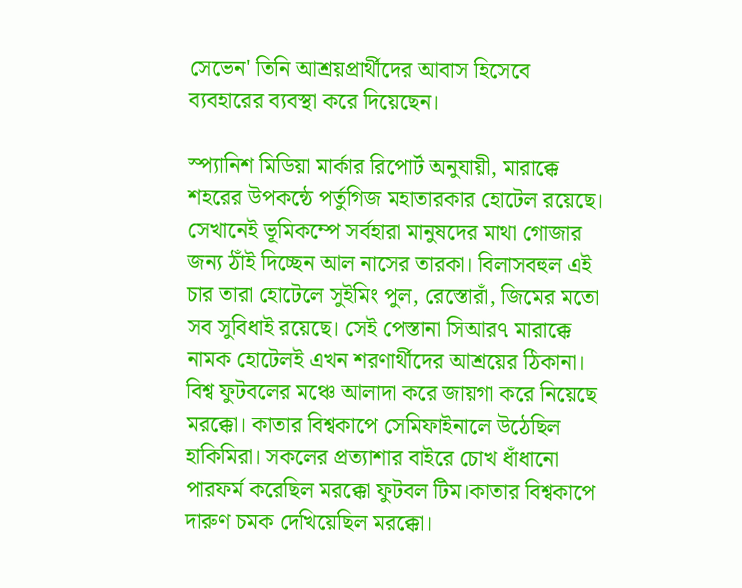সেভেন' তিনি আশ্রয়প্রার্থীদের আবাস হিসেবে ব্যবহারের ব্যবস্থা করে দিয়েছেন।

স্প্যানিশ মিডিয়া মার্কার রিপোর্ট অনুযায়ী, মারাক্কে শহরের উপকন্ঠে পর্তুগিজ মহাতারকার হোটেল রয়েছে। সেখানেই ভূমিকম্পে সর্বহারা মানুষদের মাথা গোজার জন্য ঠাঁই দিচ্ছেন আল নাসের তারকা। বিলাসবহুল এই চার তারা হোটেলে সুইমিং পুল, রেস্তোরাঁ, জিমের মতো সব সুবিধাই রয়েছে। সেই পেস্তানা সিআর৭ মারাক্কে নামক হোটেলই এখন শরণার্থীদের আশ্রয়ের ঠিকানা।
বিশ্ব ফুটবলের মঞ্চে আলাদা করে জায়গা করে নিয়েছে মরক্কো। কাতার বিশ্বকাপে সেমিফাইনালে উঠেছিল হাকিমিরা। সকলের প্রত্যাশার বাইরে চোখ ধাঁধানো পারফর্ম করেছিল মরক্কো ফুটবল টিম।কাতার বিশ্বকাপে দারুণ চমক দেখিয়েছিল মরক্কো।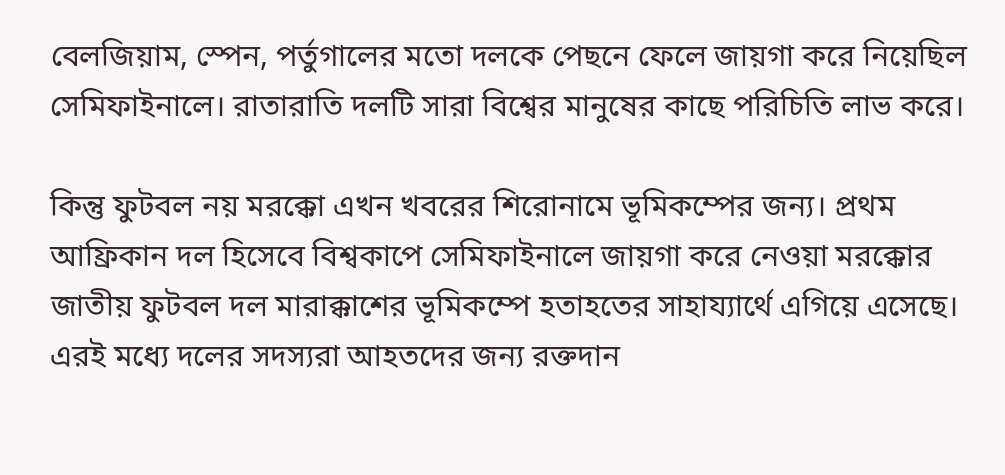বেলজিয়াম, স্পেন, পর্তুগালের মতো দলকে পেছনে ফেলে জায়গা করে নিয়েছিল সেমিফাইনালে। রাতারাতি দলটি সারা বিশ্বের মানুষের কাছে পরিচিতি লাভ করে।

কিন্তু ফুটবল নয় মরক্কো এখন খবরের শিরোনামে ভূমিকম্পের জন্য। প্রথম আফ্রিকান দল হিসেবে বিশ্বকাপে সেমিফাইনালে জায়গা করে নেওয়া মরক্কোর জাতীয় ফুটবল দল মারাক্কাশের ভূমিকম্পে হতাহতের সাহায্যার্থে এগিয়ে এসেছে। এরই মধ্যে দলের সদস্যরা আহতদের জন্য রক্তদান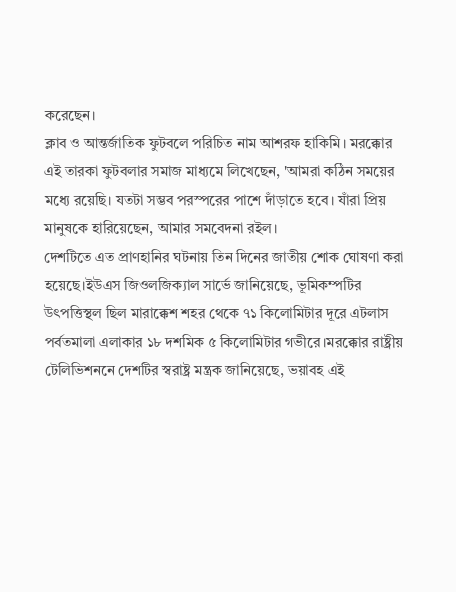করেছেন।
ক্লাব ও আন্তর্জাতিক ফুটবলে পরিচিত নাম আশরফ হাকিমি। মরক্কোর এই তারকা ফুটবলার সমাজ মাধ্যমে লিখেছেন, 'আমরা কঠিন সময়ের মধ্যে রয়েছি। যতটা সম্ভব পরস্পরের পাশে দাঁড়াতে হবে। যাঁরা প্রিয় মানুষকে হারিয়েছেন, আমার সমবেদনা রইল।
দেশটিতে এত প্রাণহানির ঘটনায় তিন দিনের জাতীয় শোক ঘোষণা করা হয়েছে।ইউএস জিওলজিক্যাল সার্ভে জানিয়েছে, ভূমিকম্পটির উৎপত্তিস্থল ছিল মারাক্কেশ শহর থেকে ৭১ কিলোমিটার দূরে এটলাস পর্বতমালা এলাকার ১৮ দশমিক ৫ কিলোমিটার গভীরে।মরক্কোর রাষ্ট্রীয় টেলিভিশননে দেশটির স্বরাষ্ট্র মন্ত্রক জানিয়েছে, ভয়াবহ এই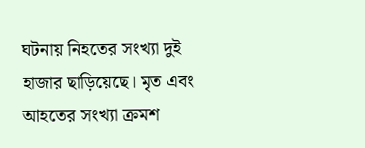ঘটনায় নিহতের সংখ্যা দুই হাজার ছাড়িয়েছে। মৃত এবং আহতের সংখ্যা ক্রমশ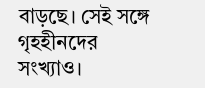বাড়ছে। সেই সঙ্গে গৃহহীনদের সংখ্যাও।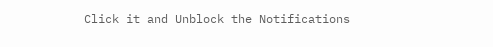Click it and Unblock the Notifications